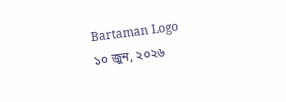Bartaman Logo
১০ জুন, ২০২৬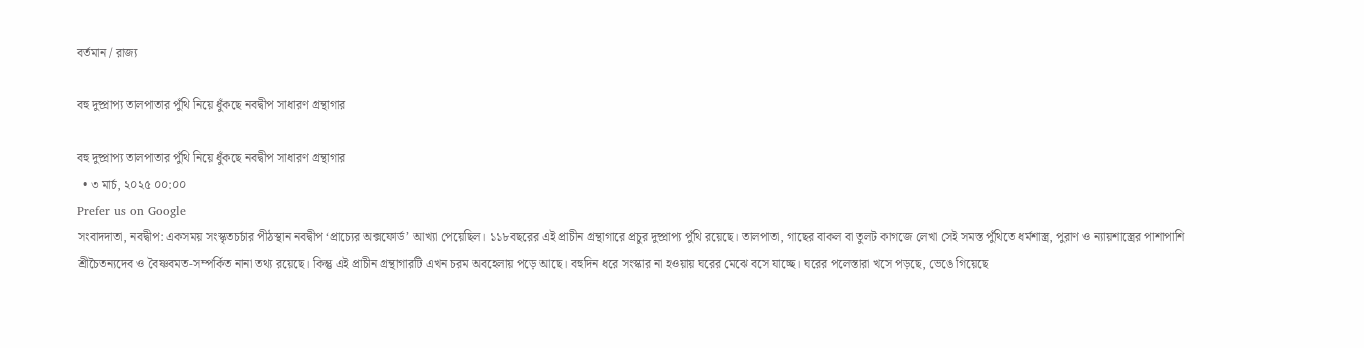বর্তমান / রাজ্য

বহু দুষ্প্রাপ্য তালপাতার পুঁথি নিয়ে ধুঁকছে নবদ্বীপ সাধারণ গ্রন্থাগার

বহু দুষ্প্রাপ্য তালপাতার পুঁথি নিয়ে ধুঁকছে নবদ্বীপ সাধারণ গ্রন্থাগার
  • ৩ মার্চ, ২০২৫ ০০:০০
Prefer us on Google
সংবাদদাতা, নবদ্বীপ: একসময় সংস্কৃতচর্চার পীঠস্থান নবদ্বীপ ‘প্রাচ্যের অক্সফোর্ড’ আখ্যা পেয়েছিল। ১১৮বছরের এই প্রাচীন গ্রন্থাগারে প্রচুর দুষ্প্রাপ্য পুঁথি রয়েছে। তালপাতা, গাছের বাকল বা তুলট কাগজে লেখা সেই সমস্ত পুঁথিতে ধর্মশাস্ত্র, পুরাণ ও ন্যায়শাস্ত্রের পাশাপাশি শ্রীচৈতন্যদেব ও বৈষ্ণবমত-সম্পর্কিত নানা তথ্য রয়েছে। কিন্তু এই প্রাচীন গ্রন্থাগারটি এখন চরম অবহেলায় পড়ে আছে। বহুদিন ধরে সংস্কার না হওয়ায় ঘরের মেঝে বসে যাচ্ছে। ঘরের পলেস্তারা খসে পড়ছে, ভেঙে গিয়েছে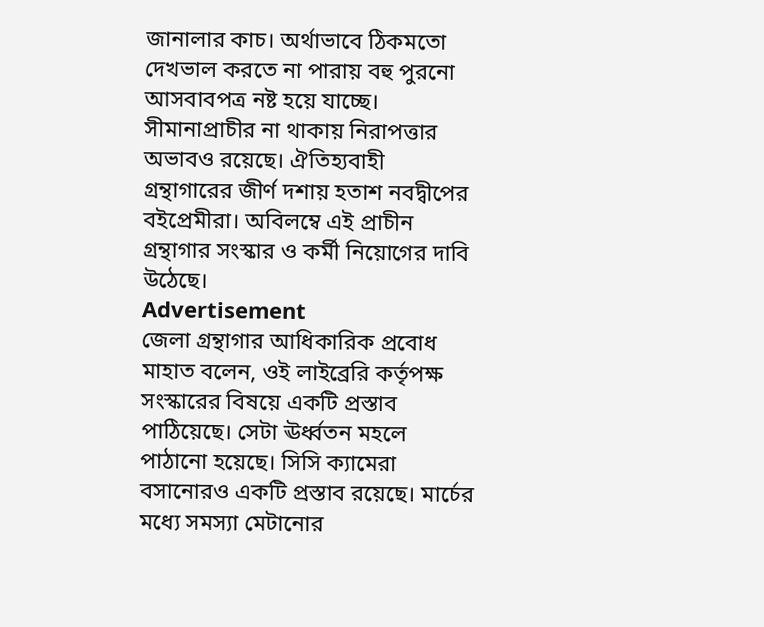জানালার কাচ। অর্থাভাবে ঠিকমতো দেখভাল করতে না পারায় বহু পুরনো আসবাবপত্র নষ্ট হয়ে যাচ্ছে। সীমানাপ্রাচীর না থাকায় নিরাপত্তার অভাবও রয়েছে। ঐতিহ্যবাহী গ্রন্থাগারের জীর্ণ দশায় হতাশ নবদ্বীপের বইপ্রেমীরা। অবিলম্বে এই প্রাচীন গ্রন্থাগার সংস্কার ও কর্মী নিয়োগের দাবি উঠেছে।
Advertisement
জেলা গ্রন্থাগার আধিকারিক প্রবোধ মাহাত বলেন, ওই লাইব্রেরি কর্তৃপক্ষ সংস্কারের বিষয়ে একটি প্রস্তাব পাঠিয়েছে। সেটা ঊর্ধ্বতন মহলে পাঠানো হয়েছে। সিসি ক্যামেরা বসানোরও একটি প্রস্তাব রয়েছে। মার্চের মধ্যে সমস্যা মেটানোর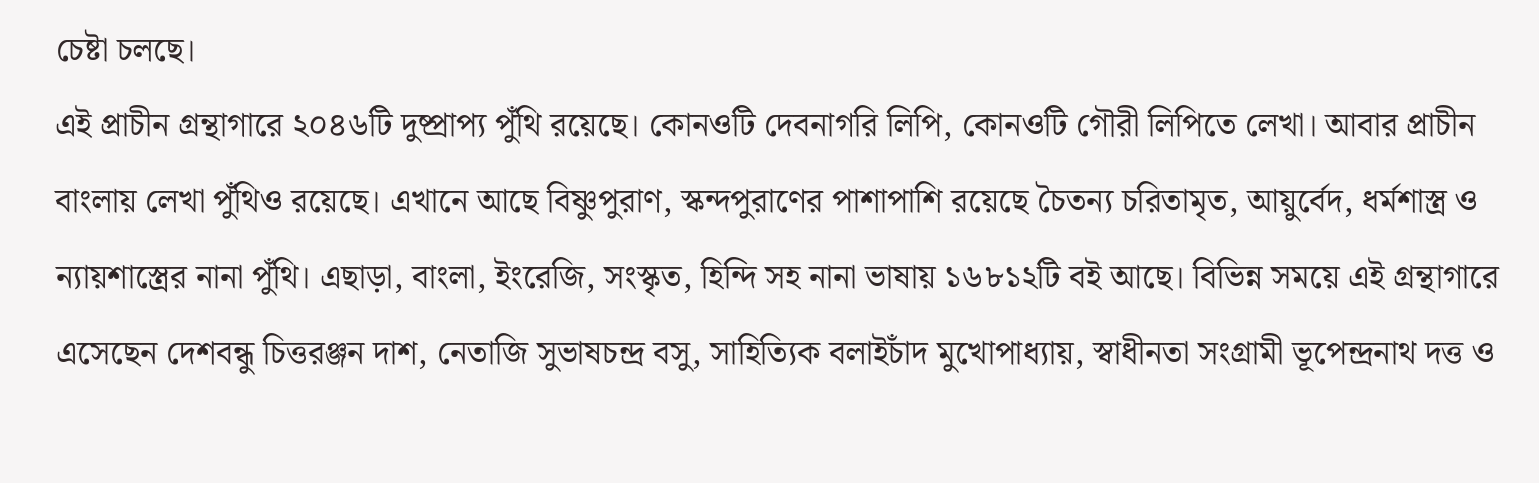চেষ্টা চলছে।
এই প্রাচীন গ্রন্থাগারে ২০৪৬টি দুষ্প্রাপ্য পুঁথি রয়েছে। কোনওটি দেবনাগরি লিপি, কোনওটি গৌরী লিপিতে লেখা। আবার প্রাচীন বাংলায় লেখা পুঁথিও রয়েছে। এখানে আছে বিষ্ণুপুরাণ, স্কন্দপুরাণের পাশাপাশি রয়েছে চৈতন্য চরিতামৃত, আয়ুর্বেদ, ধর্মশাস্ত্র ও ন্যায়শাস্ত্রের নানা পুঁথি। এছাড়া, বাংলা, ইংরেজি, সংস্কৃত, হিন্দি সহ নানা ভাষায় ১৬৮১২টি বই আছে। বিভিন্ন সময়ে এই গ্রন্থাগারে এসেছেন দেশবন্ধু চিত্তরঞ্জন দাশ, নেতাজি সুভাষচন্দ্র বসু, সাহিত্যিক বলাইচাঁদ মুখোপাধ্যায়, স্বাধীনতা সংগ্রামী ভূপেন্দ্রনাথ দত্ত ও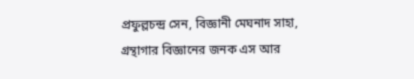প্রফুল্লচন্দ্র সেন, বিজ্ঞানী মেঘনাদ সাহা, গ্রন্থাগার বিজ্ঞানের জনক এস আর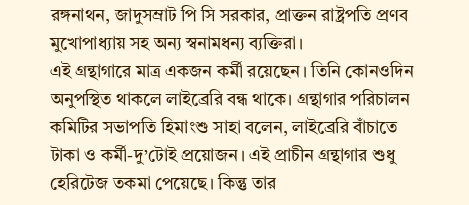রঙ্গনাথন, জাদুসম্রাট পি সি সরকার, প্রাক্তন রাষ্ট্রপতি প্রণব মুখোপাধ্যায় সহ অন্য স্বনামধন্য ব্যক্তিরা।
এই গ্রন্থাগারে মাত্র একজন কর্মী রয়েছেন। তিনি কোনওদিন অনুপস্থিত থাকলে লাইব্রেরি বন্ধ থাকে। গ্রন্থাগার পরিচালন কমিটির সভাপতি হিমাংশু সাহা বলেন, লাইব্রেরি বাঁচাতে টাকা ও কর্মী-দু’টোই প্রয়োজন। এই প্রাচীন গ্রন্থাগার শুধু হেরিটেজ তকমা পেয়েছে। কিন্তু তার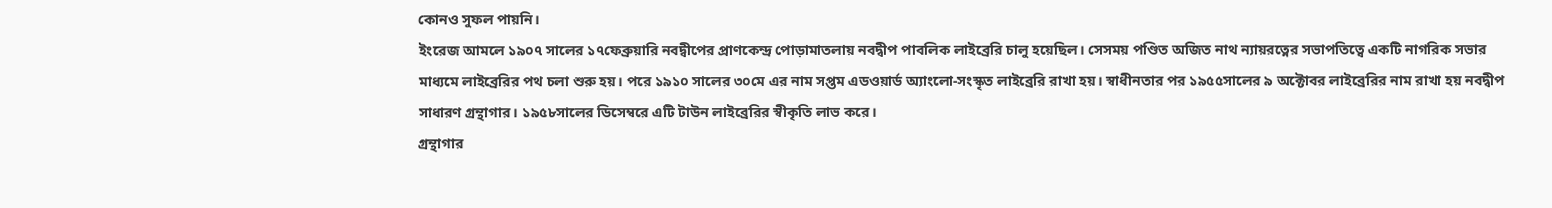কোনও সুফল পায়নি।
ইংরেজ আমলে ১৯০৭ সালের ১৭ফেব্রুয়ারি নবদ্বীপের প্রাণকেন্দ্র পোড়ামাতলায় নবদ্বীপ পাবলিক লাইব্রেরি চালু হয়েছিল। সেসময় পণ্ডিত অজিত নাথ ন্যায়রত্নের সভাপতিত্বে একটি নাগরিক সভার মাধ্যমে লাইব্রেরির পথ চলা শুরু হয়। পরে ১৯১০ সালের ৩০মে এর নাম সপ্তম এডওয়ার্ড অ্যাংলো-সংস্কৃত লাইব্রেরি রাখা হয়। স্বাধীনতার পর ১৯৫৫সালের ৯ অক্টোবর লাইব্রেরির নাম রাখা হয় নবদ্বীপ সাধারণ গ্রন্থাগার। ১৯৫৮সালের ডিসেম্বরে এটি টাউন লাইব্রেরির স্বীকৃতি লাভ করে।
গ্রন্থাগার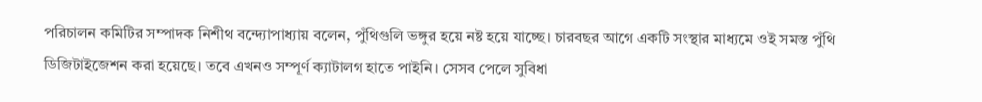পরিচালন কমিটির সম্পাদক নিশীথ বন্দ্যোপাধ্যায় বলেন, পুঁথিগুলি ভঙ্গুর হয়ে নষ্ট হয়ে যাচ্ছে। চারবছর আগে একটি সংস্থার মাধ্যমে ওই সমস্ত পুঁথি ডিজিটাইজেশন করা হয়েছে। তবে এখনও সম্পূর্ণ ক্যাটালগ হাতে পাইনি। সেসব পেলে সুবিধা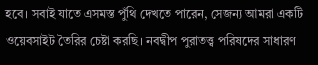হবে। সবাই যাতে এসমস্ত পুঁথি দেখতে পারেন, সেজন্য আমরা একটি ওয়েবসাইট তৈরির চেষ্টা করছি। নবদ্বীপ পুরাতত্ত্ব পরিষদের সাধারণ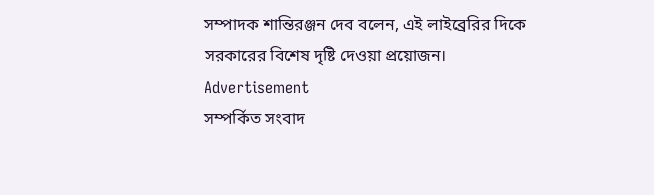সম্পাদক শান্তিরঞ্জন দেব বলেন, এই লাইব্রেরির দিকে সরকারের বিশেষ দৃষ্টি দেওয়া প্রয়োজন।
Advertisement
সম্পর্কিত সংবাদ